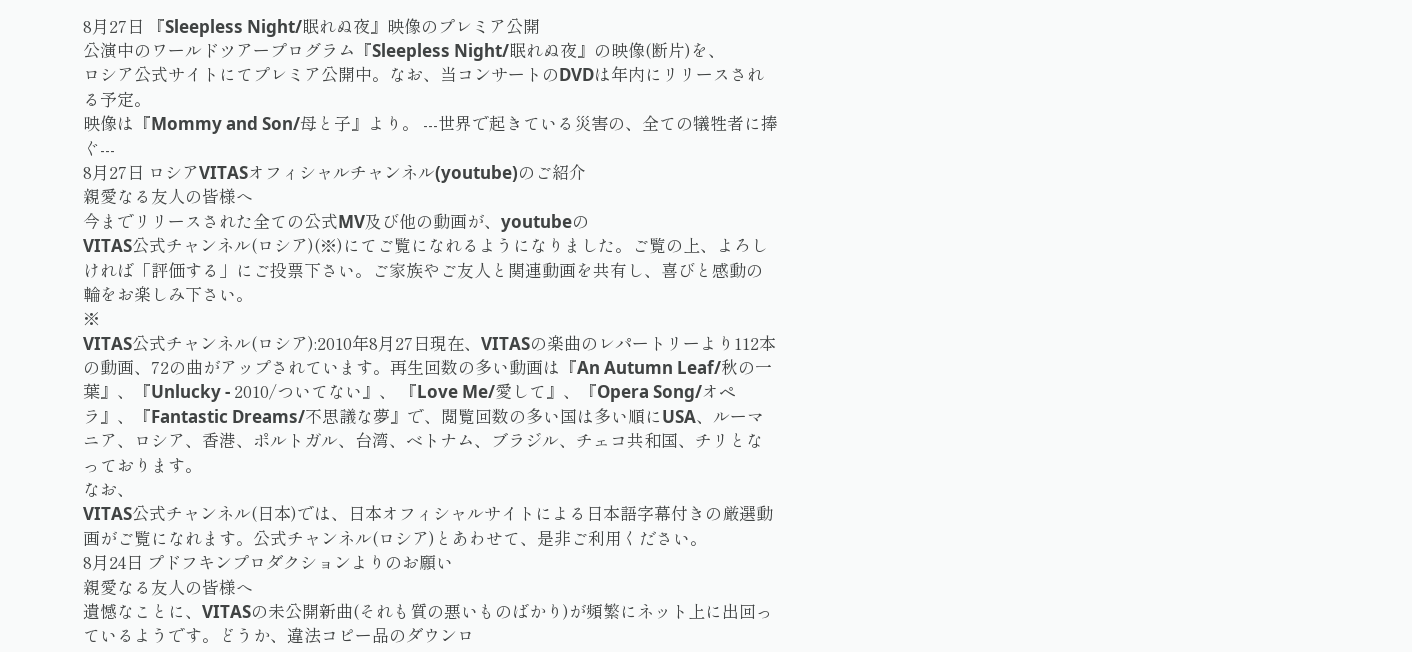8月27日 『Sleepless Night/眠れぬ夜』映像のプレミア公開
公演中のワールドツアープログラム『Sleepless Night/眠れぬ夜』の映像(断片)を、
ロシア公式サイトにてプレミア公開中。なお、当コンサートのDVDは年内にリリースされる予定。
映像は『Mommy and Son/母と子』より。 ---世界で起きている災害の、全ての犠牲者に捧ぐ---
8月27日 ロシアVITASオフィシャルチャンネル(youtube)のご紹介
親愛なる友人の皆様へ
今までリリースされた全ての公式MV及び他の動画が、youtubeの
VITAS公式チャンネル(ロシア)(※)にてご覧になれるようになりました。ご覧の上、よろしければ「評価する」にご投票下さい。ご家族やご友人と関連動画を共有し、喜びと感動の輪をお楽しみ下さい。
※
VITAS公式チャンネル(ロシア):2010年8月27日現在、VITASの楽曲のレパートリーより112本の動画、72の曲がアップされています。再生回数の多い動画は『An Autumn Leaf/秋の一葉』、『Unlucky - 2010/ついてない』、 『Love Me/愛して』、『Opera Song/オペラ』、『Fantastic Dreams/不思議な夢』で、閲覧回数の多い国は多い順にUSA、ルーマニア、ロシア、香港、ポルトガル、台湾、ベトナム、ブラジル、チェコ共和国、チリとなっております。
なお、
VITAS公式チャンネル(日本)では、日本オフィシャルサイトによる日本語字幕付きの厳選動画がご覧になれます。公式チャンネル(ロシア)とあわせて、是非ご利用ください。
8月24日 プドフキンプロダクションよりのお願い
親愛なる友人の皆様へ
遺憾なことに、VITASの未公開新曲(それも質の悪いものばかり)が頻繁にネット上に出回っているようです。どうか、違法コピー品のダウンロ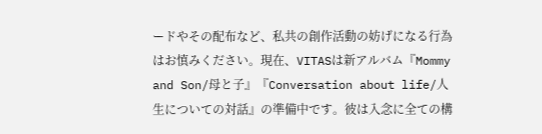ードやその配布など、私共の創作活動の妨げになる行為はお慎みください。現在、VITASは新アルバム『Mommy and Son/母と子』『Conversation about life/人生についての対話』の準備中です。彼は入念に全ての構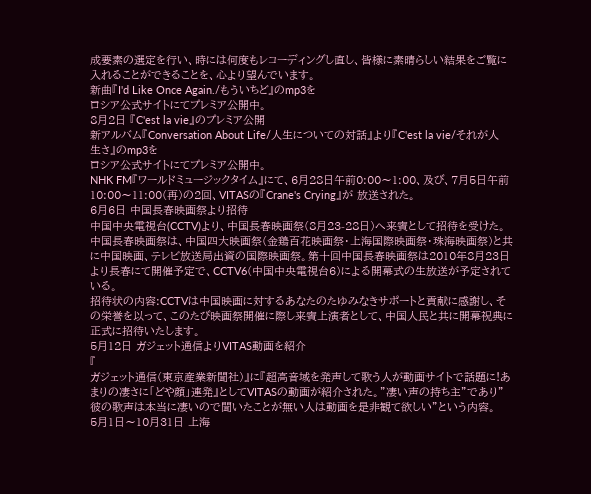成要素の選定を行い、時には何度もレコーディングし直し、皆様に素晴らしい結果をご覧に入れることができることを、心より望んでいます。
新曲『I'd Like Once Again./もういちど』のmp3を
ロシア公式サイトにてプレミア公開中。
8月2日 『C'est la vie』のプレミア公開
新アルバム『Conversation About Life/人生についての対話』より『C'est la vie/それが人生さ』のmp3を
ロシア公式サイトにてプレミア公開中。
NHK FM『ワールドミュージックタイム』にて、6月28日午前0:00〜1:00、及び、7月5日午前10:00〜11:00(再)の2回、VITASの『Crane's Crying』が 放送された。
6月6日 中国長春映画祭より招待
中国中央電視台(CCTV)より、中国長春映画祭(8月23-28日)へ来賓として招待を受けた。中国長春映画祭は、中国四大映画祭(金鶏百花映画祭・上海国際映画祭・珠海映画祭)と共に中国映画、テレビ放送局出資の国際映画祭。第十回中国長春映画祭は2010年8月23日より長春にて開催予定で、CCTV6(中国中央電視台6)による開幕式の生放送が予定されている。
招待状の内容:CCTVは中国映画に対するあなたのたゆみなきサポートと貢献に感謝し、その栄誉を以って、このたび映画祭開催に際し来賓上演者として、中国人民と共に開幕祝典に正式に招待いたします。
5月12日 ガジェット通信よりVITAS動画を紹介
『
ガジェット通信(東京産業新聞社)』に『超高音域を発声して歌う人が動画サイトで話題に!あまりの凄さに「どや顔」連発』としてVITASの動画が紹介された。”凄い声の持ち主”であり”彼の歌声は本当に凄いので聞いたことが無い人は動画を是非観て欲しい”という内容。
5月1日〜10月31日 上海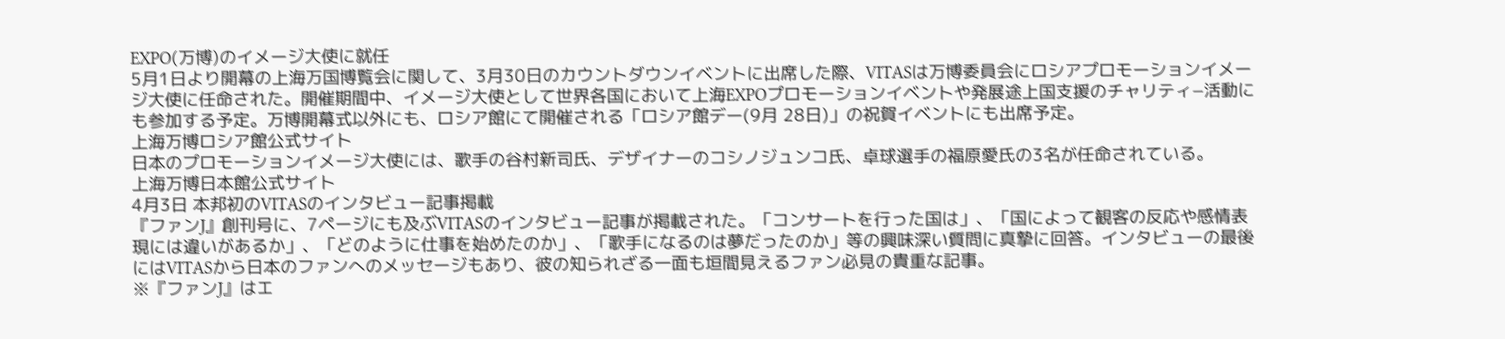EXPO(万博)のイメージ大使に就任
5月1日より開幕の上海万国博覧会に関して、3月30日のカウントダウンイベントに出席した際、VITASは万博委員会にロシアプロモーションイメージ大使に任命された。開催期間中、イメージ大使として世界各国において上海EXPOプロモーションイベントや発展途上国支援のチャリティ−活動にも参加する予定。万博開幕式以外にも、ロシア館にて開催される「ロシア館デー(9月 28日)」の祝賀イベントにも出席予定。
上海万博ロシア館公式サイト
日本のプロモーションイメージ大使には、歌手の谷村新司氏、デザイナーのコシノジュンコ氏、卓球選手の福原愛氏の3名が任命されている。
上海万博日本館公式サイト
4月3日 本邦初のVITASのインタビュー記事掲載
『ファンJ』創刊号に、7ページにも及ぶVITASのインタビュー記事が掲載された。「コンサートを行った国は」、「国によって観客の反応や感情表現には違いがあるか」、「どのように仕事を始めたのか」、「歌手になるのは夢だったのか」等の興味深い質問に真摯に回答。インタビューの最後にはVITASから日本のファンへのメッセージもあり、彼の知られざる一面も垣間見えるファン必見の貴重な記事。
※『ファンJ』はエ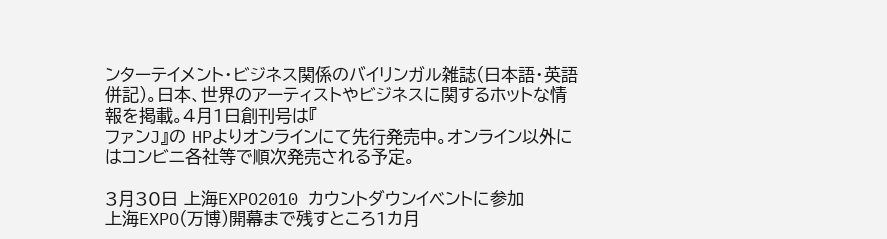ンターテイメント・ビジネス関係のバイリンガル雑誌(日本語・英語併記)。日本、世界のアーティストやビジネスに関するホットな情報を掲載。4月1日創刊号は『
ファンJ』の HPよりオンラインにて先行発売中。オンライン以外にはコンビニ各社等で順次発売される予定。

3月30日 上海EXPO2010 カウントダウンイベントに参加
上海EXPO(万博)開幕まで残すところ1カ月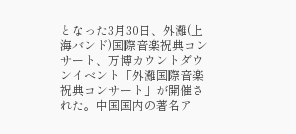となった3月30日、外灘(上海バンド)国際音楽祝典コンサート、万博カウントダウンイベント「外灘国際音楽祝典コンサート」が開催された。中国国内の著名ア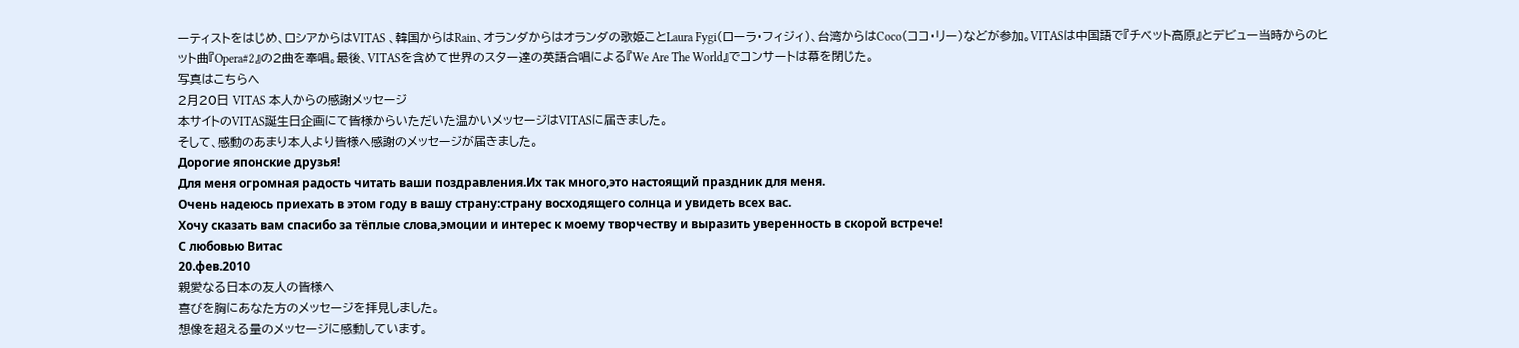ーティストをはじめ、ロシアからはVITAS 、韓国からはRain、オランダからはオランダの歌姫ことLaura Fygi(ローラ・フィジィ)、台湾からはCoco(ココ・リー)などが参加。VITASは中国語で『チベット高原』とデビュー当時からのヒット曲『Opera#2』の2曲を奉唱。最後、VITASを含めて世界のスター達の英語合唱による『We Are The World』でコンサートは幕を閉じた。
写真はこちらへ
2月20日 VITAS 本人からの感謝メッセージ
本サイトのVITAS誕生日企画にて皆様からいただいた温かいメッセージはVITASに届きました。
そして、感動のあまり本人より皆様へ感謝のメッセージが届きました。
Дорогие японские друзья!
Для меня огромная радость читать ваши поздравления.Их так много,это настоящий праздник для меня.
Очень надеюсь приехать в этом году в вашу страну:страну восходящего солнца и увидеть всех вас.
Хочу сказать вам спасибо за тёплые слова,эмоции и интерес к моему творчеству и выразить уверенность в скорой встрече!
С любовью Витас
20.фев.2010
親愛なる日本の友人の皆様へ
喜びを胸にあなた方のメッセージを拝見しました。
想像を超える量のメッセージに感動しています。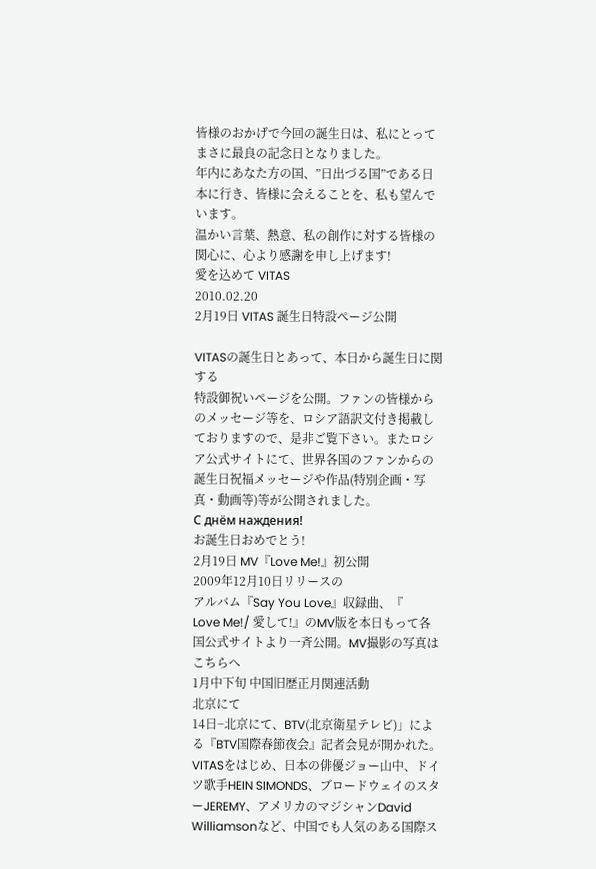皆様のおかげで今回の誕生日は、私にとってまさに最良の記念日となりました。
年内にあなた方の国、”日出づる国”である日本に行き、皆様に会えることを、私も望んでいます。
温かい言葉、熱意、私の創作に対する皆様の関心に、心より感謝を申し上げます!
愛を込めて VITAS
2010.02.20
2月19日 VITAS 誕生日特設ページ公開

VITASの誕生日とあって、本日から誕生日に関する
特設御祝いページを公開。ファンの皆様からのメッセージ等を、ロシア語訳文付き掲載しておりますので、是非ご覧下さい。またロシア公式サイトにて、世界各国のファンからの誕生日祝福メッセージや作品(特別企画・写真・動画等)等が公開されました。
С днём наждения!
お誕生日おめでとう!
2月19日 MV『Love Me!』初公開
2009年12月10日リリースの
アルバム『Say You Love』収録曲、『
Love Me!/ 愛して!』のMV版を本日もって各国公式サイトより一斉公開。MV撮影の写真は
こちらへ
1月中下旬 中国旧歴正月関連活動
北京にて
14日−北京にて、BTV(北京衛星テレビ)」による『BTV国際春節夜会』記者会見が開かれた。VITASをはじめ、日本の俳優ジョー山中、ドイツ歌手HEIN SIMONDS、ブロードウェイのスターJEREMY、アメリカのマジシャンDavid Williamsonなど、中国でも人気のある国際ス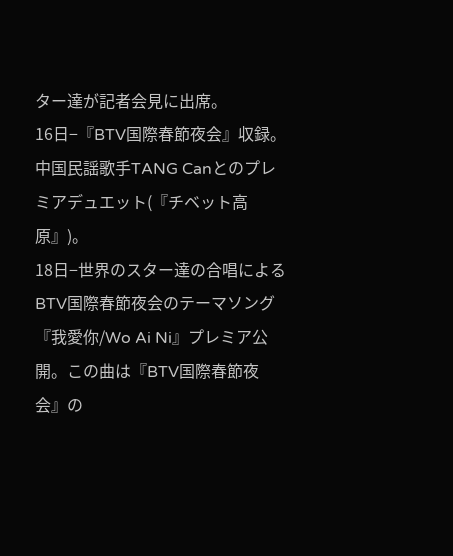ター達が記者会見に出席。
16日−『BTV国際春節夜会』収録。中国民謡歌手TANG Canとのプレミアデュエット(『チベット高原』)。
18日−世界のスター達の合唱によるBTV国際春節夜会のテーマソング『我愛你/Wo Ai Ni』プレミア公開。この曲は『BTV国際春節夜会』の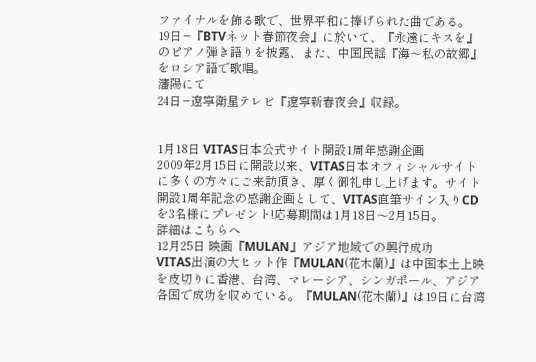ファイナルを飾る歌で、世界平和に捧げられた曲である。
19日−『BTVネット春節夜会』に於いて、『永遠にキスを』のピアノ弾き語りを披露、また、中国民謡『海〜私の故郷』をロシア語で歌唱。
瀋陽にて
24日−遼寧衛星テレビ『遼寧新春夜会』収録。


1月18日 VITAS日本公式サイト開設1周年感謝企画
2009年2月15日に開設以来、VITAS日本オフィシャルサイトに多くの方々にご来訪頂き、厚く御礼申し上げます。サイト開設1周年記念の感謝企画として、VITAS直筆サイン入りCDを3名様にプレゼント!応募期間は1月18日〜2月15日。
詳細はこちらへ
12月25日 映画『MULAN』アジア地域での興行成功
VITAS出演の大ヒット作『MULAN(花木蘭)』は中国本土上映を皮切りに香港、台湾、マレーシア、シンガポール、アジア各国で成功を収めている。『MULAN(花木蘭)』は19日に台湾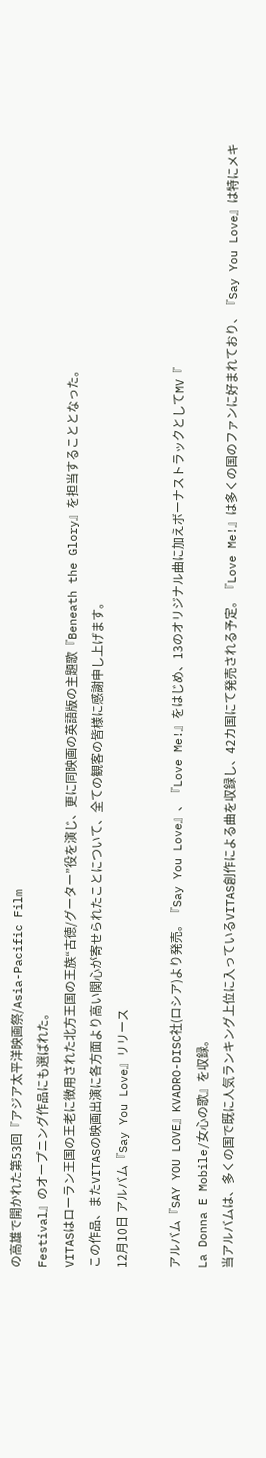の高雄で開かれた第53回『アジア太平洋映画祭/Asia-Pacific Film
Festival』のオープニング作品にも選ばれた。
VITASはローラン王国の王老に徴用された北方王国の王族“古徳/グーター”役を演じ、更に同映画の英語版の主題歌『Beneath the Glory』を担当することとなった。
この作品、またVITASの映画出演に各方面より高い関心が寄せられたことについて、全ての観客の皆様に感謝申し上げます。
12月10日 アルバム『Say You Love』リリース

アルバム『SAY YOU LOVE』KVADRO-DISC社(ロシア)より発売。『Say You Love』、『Love Me!』をはじめ、13のオリジナル曲に加えボーナストラックとしてMV『
La Donna E Mobile/女心の歌』を収録。
当アルバムは、多くの国で既に人気ランキング上位に入っているVITAS創作による曲を収録し、42カ国にて発売される予定。『Love Me!』は多くの国のファンに好まれており、『Say You Love』は特にメキ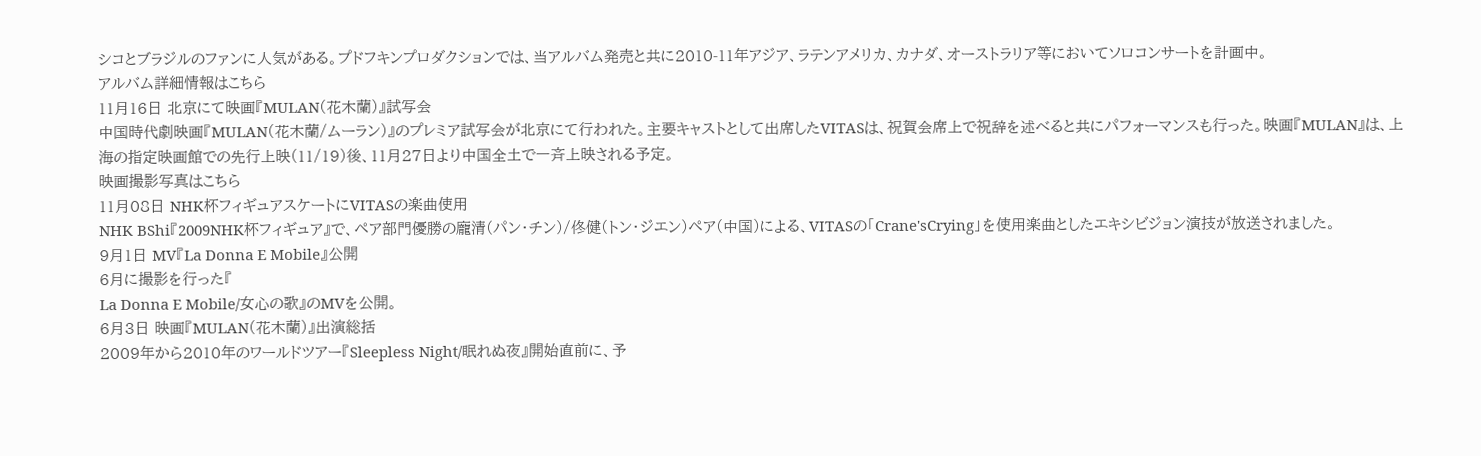シコとブラジルのファンに人気がある。プドフキンプロダクションでは、当アルバム発売と共に2010-11年アジア、ラテンアメリカ、カナダ、オーストラリア等においてソロコンサートを計画中。
アルバム詳細情報はこちら
11月16日 北京にて映画『MULAN(花木蘭)』試写会
中国時代劇映画『MULAN(花木蘭/ムーラン)』のプレミア試写会が北京にて行われた。主要キャストとして出席したVITASは、祝賀会席上で祝辞を述べると共にパフォーマンスも行った。映画『MULAN』は、上海の指定映画館での先行上映(11/19)後、11月27日より中国全土で一斉上映される予定。
映画撮影写真はこちら
11月08日 NHK杯フィギュアスケートにVITASの楽曲使用
NHK BShi『2009NHK杯フィギュア』で、ペア部門優勝の龐清(パン・チン)/佟健(トン・ジエン)ペア(中国)による、VITASの「Crane'sCrying」を使用楽曲としたエキシビジョン演技が放送されました。
9月1日 MV『La Donna E Mobile』公開
6月に撮影を行った『
La Donna E Mobile/女心の歌』のMVを公開。
6月3日 映画『MULAN(花木蘭)』出演総括
2009年から2010年のワールドツアー『Sleepless Night/眠れぬ夜』開始直前に、予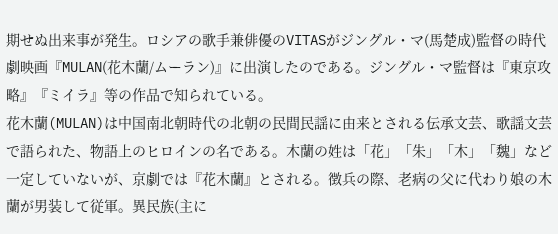期せぬ出来事が発生。ロシアの歌手兼俳優のVITASがジングル・マ(馬楚成)監督の時代劇映画『MULAN(花木蘭/ムーラン)』に出演したのである。ジングル・マ監督は『東京攻略』『ミイラ』等の作品で知られている。
花木蘭(MULAN)は中国南北朝時代の北朝の民間民謡に由来とされる伝承文芸、歌謡文芸で語られた、物語上のヒロインの名である。木蘭の姓は「花」「朱」「木」「魏」など一定していないが、京劇では『花木蘭』とされる。徴兵の際、老病の父に代わり娘の木蘭が男装して従軍。異民族(主に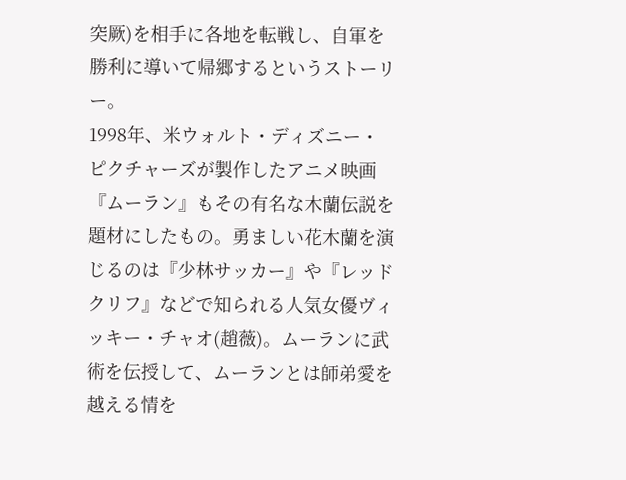突厥)を相手に各地を転戦し、自軍を勝利に導いて帰郷するというストーリー。
1998年、米ウォルト・ディズニー・ピクチャーズが製作したアニメ映画『ムーラン』もその有名な木蘭伝説を題材にしたもの。勇ましい花木蘭を演じるのは『少林サッカー』や『レッドクリフ』などで知られる人気女優ヴィッキー・チャオ(趙薇)。ムーランに武術を伝授して、ムーランとは師弟愛を越える情を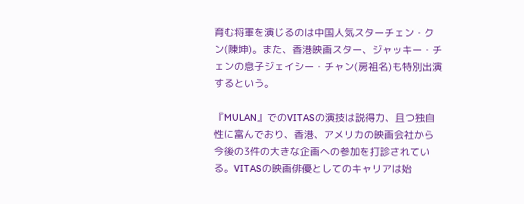育む将軍を演じるのは中国人気スターチェン・クン(陳坤)。また、香港映画スター、ジャッキー・チェンの息子ジェイシー・チャン(房祖名)も特別出演するという。

『MULAN』でのVITASの演技は説得力、且つ独自性に富んでおり、香港、アメリカの映画会社から今後の3件の大きな企画への参加を打診されている。VITASの映画俳優としてのキャリアは始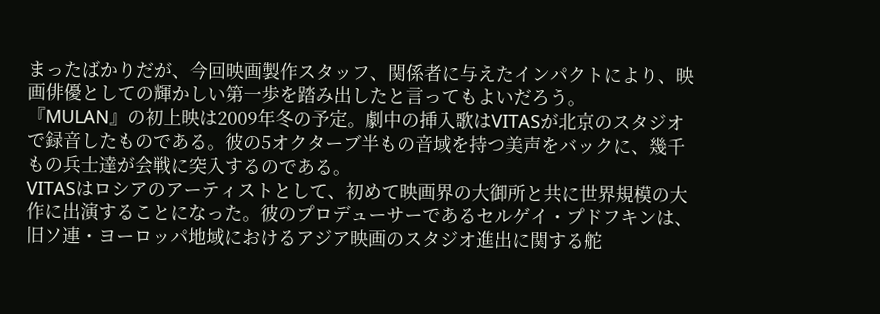まったばかりだが、今回映画製作スタッフ、関係者に与えたインパクトにより、映画俳優としての輝かしい第一歩を踏み出したと言ってもよいだろう。
『MULAN』の初上映は2009年冬の予定。劇中の挿入歌はVITASが北京のスタジオで録音したものである。彼の5オクターブ半もの音域を持つ美声をバックに、幾千もの兵士達が会戦に突入するのである。
VITASはロシアのアーティストとして、初めて映画界の大御所と共に世界規模の大作に出演することになった。彼のプロデューサーであるセルゲイ・プドフキンは、旧ソ連・ヨーロッパ地域におけるアジア映画のスタジオ進出に関する舵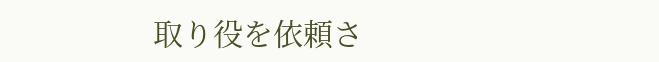取り役を依頼さ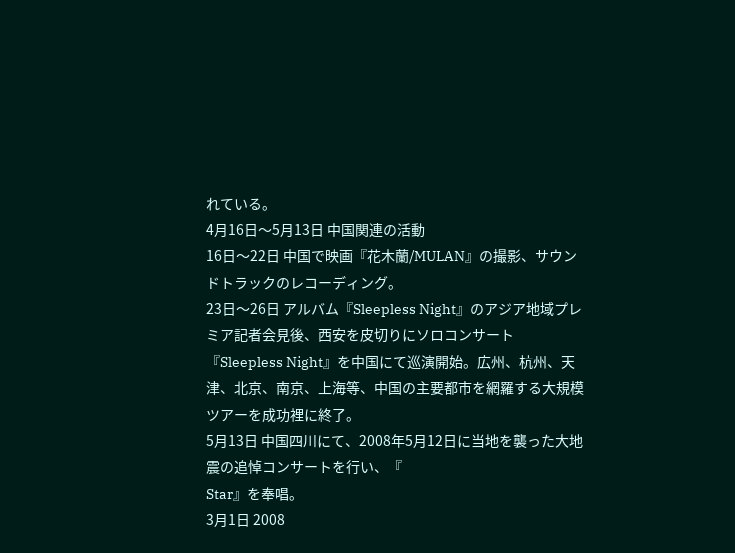れている。
4月16日〜5月13日 中国関連の活動
16日〜22日 中国で映画『花木蘭/MULAN』の撮影、サウンドトラックのレコーディング。
23日〜26日 アルバム『Sleepless Night』のアジア地域プレミア記者会見後、西安を皮切りにソロコンサート『Sleepless Night』を中国にて巡演開始。広州、杭州、天津、北京、南京、上海等、中国の主要都市を網羅する大規模ツアーを成功裡に終了。
5月13日 中国四川にて、2008年5月12日に当地を襲った大地震の追悼コンサートを行い、『
Star』を奉唱。
3月1日 2008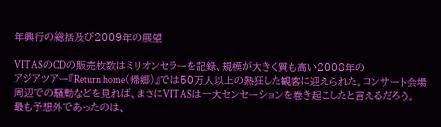年興行の総括及び2009年の展望

VITASのCDの販売枚数はミリオンセラーを記録、規模が大きく質も高い2008年の
アジアツアー『Return home(帰郷)』では50万人以上の熱狂した観客に迎えられた。コンサート会場周辺での騒動などを見れば、まさにVITASは一大センセーションを巻き起こしたと言えるだろう。
最も予想外であったのは、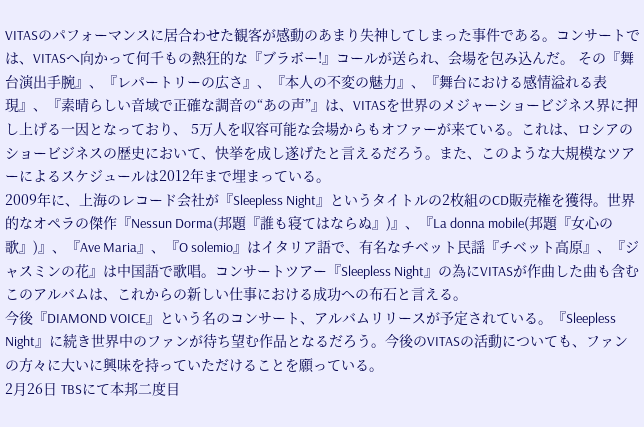VITASのパフォーマンスに居合わせた観客が感動のあまり失神してしまった事件である。コンサートでは、VITASへ向かって何千もの熱狂的な『ブラボー!』コールが送られ、会場を包み込んだ。 その『舞台演出手腕』、『レパートリーの広さ』、『本人の不変の魅力』、『舞台における感情溢れる表現』、『素晴らしい音域で正確な調音の“あの声”』は、VITASを世界のメジャーショービジネス界に押し上げる一因となっており、 5万人を収容可能な会場からもオファーが来ている。これは、ロシアのショービジネスの歴史において、快挙を成し遂げたと言えるだろう。また、このような大規模なツアーによるスケジュールは2012年まで埋まっている。
2009年に、上海のレコード会社が『Sleepless Night』というタイトルの2枚組のCD販売権を獲得。世界的なオペラの傑作『Nessun Dorma(邦題『誰も寝てはならぬ』)』、『La donna mobile(邦題『女心の歌』)』、『Ave Maria』、『O solemio』はイタリア語で、有名なチベット民謡『チベット高原』、『ジャスミンの花』は中国語で歌唱。コンサートツアー『Sleepless Night』の為にVITASが作曲した曲も含むこのアルバムは、これからの新しい仕事における成功への布石と言える。
今後『DIAMOND VOICE』という名のコンサート、アルバムリリースが予定されている。『Sleepless Night』に続き世界中のファンが待ち望む作品となるだろう。今後のVITASの活動についても、ファンの方々に大いに興味を持っていただけることを願っている。
2月26日 TBSにて本邦二度目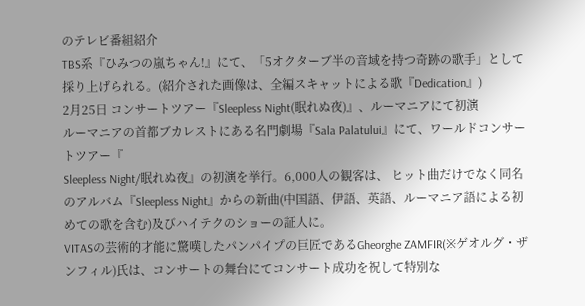のテレビ番組紹介
TBS系『ひみつの嵐ちゃん!』にて、「5オクターブ半の音域を持つ奇跡の歌手」として採り上げられる。(紹介された画像は、全編スキャットによる歌『Dedication』)
2月25日 コンサートツアー『Sleepless Night(眠れぬ夜)』、ルーマニアにて初演
ルーマニアの首都ブカレストにある名門劇場『Sala Palatului』にて、ワールドコンサートツアー『
Sleepless Night/眠れぬ夜』の初演を挙行。6,000人の観客は、 ヒット曲だけでなく同名のアルバム『Sleepless Night』からの新曲(中国語、伊語、英語、ルーマニア語による初めての歌を含む)及びハイテクのショーの証人に。
VITASの芸術的才能に驚嘆したパンパイプの巨匠であるGheorghe ZAMFIR(※ゲオルグ・ザンフィル)氏は、コンサートの舞台にてコンサート成功を祝して特別な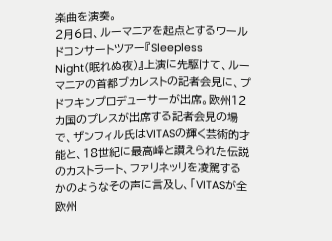楽曲を演奏。
2月6日、ルーマニアを起点とするワールドコンサートツアー『Sleepless Night(眠れぬ夜)』上演に先駆けて、ルーマニアの首都ブカレストの記者会見に、プドフキンプロデューサーが出席。欧州12カ国のプレスが出席する記者会見の場で、ザンフィル氏はVITASの輝く芸術的才能と、18世紀に最高峰と讃えられた伝説のカストラート、ファリネッリを凌駕するかのようなその声に言及し、「VITASが全欧州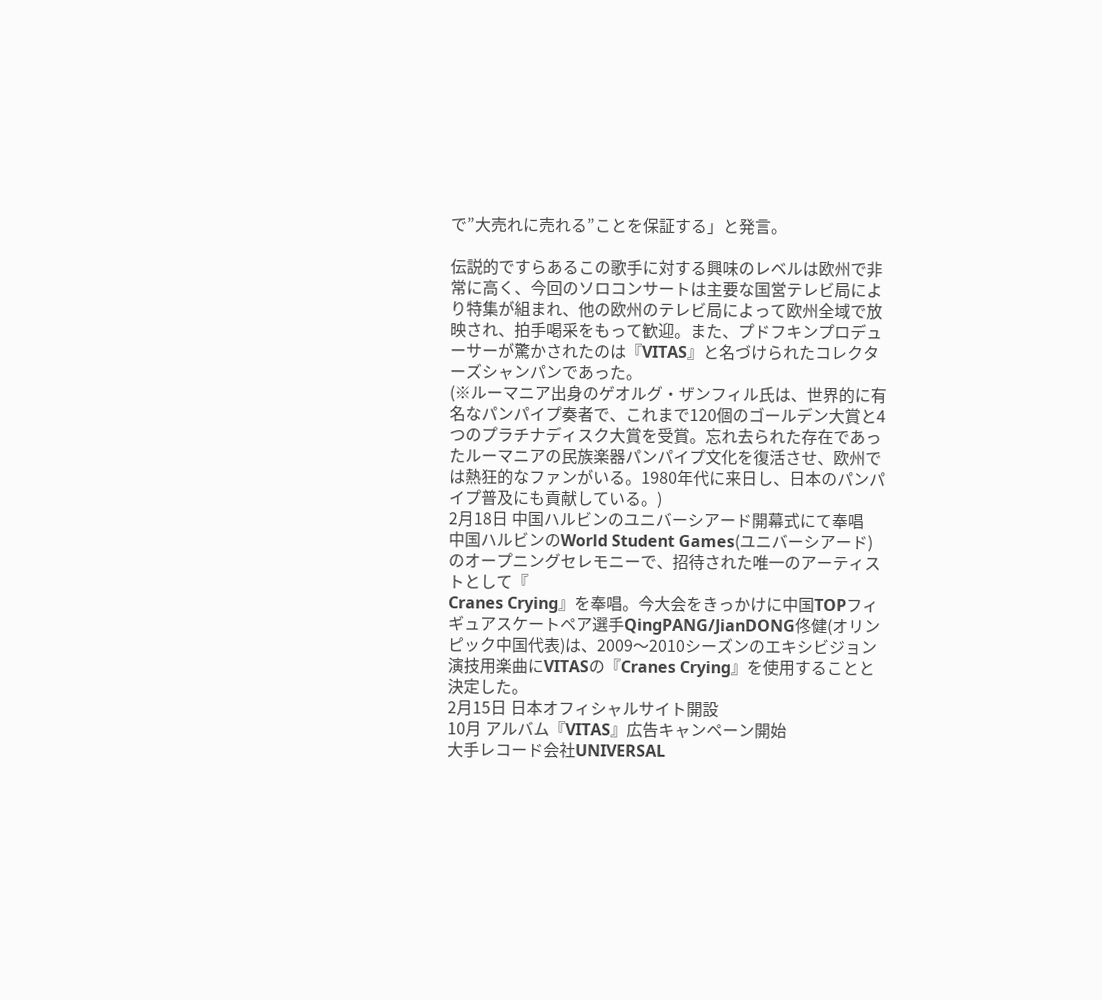で”大売れに売れる”ことを保証する」と発言。

伝説的ですらあるこの歌手に対する興味のレベルは欧州で非常に高く、今回のソロコンサートは主要な国営テレビ局により特集が組まれ、他の欧州のテレビ局によって欧州全域で放映され、拍手喝采をもって歓迎。また、プドフキンプロデューサーが驚かされたのは『VITAS』と名づけられたコレクターズシャンパンであった。
(※ルーマニア出身のゲオルグ・ザンフィル氏は、世界的に有名なパンパイプ奏者で、これまで120個のゴールデン大賞と4つのプラチナディスク大賞を受賞。忘れ去られた存在であったルーマニアの民族楽器パンパイプ文化を復活させ、欧州では熱狂的なファンがいる。1980年代に来日し、日本のパンパイプ普及にも貢献している。)
2月18日 中国ハルビンのユニバーシアード開幕式にて奉唱
中国ハルビンのWorld Student Games(ユニバーシアード)のオープニングセレモニーで、招待された唯一のアーティストとして『
Cranes Crying』を奉唱。今大会をきっかけに中国TOPフィギュアスケートペア選手QingPANG/JianDONG佟健(オリンピック中国代表)は、2009〜2010シーズンのエキシビジョン演技用楽曲にVITASの『Cranes Crying』を使用することと決定した。
2月15日 日本オフィシャルサイト開設
10月 アルバム『VITAS』広告キャンペーン開始
大手レコード会社UNIVERSAL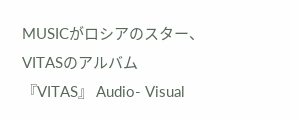MUSICがロシアのスター、VITASのアルバム『VITAS』 Audio‐ Visual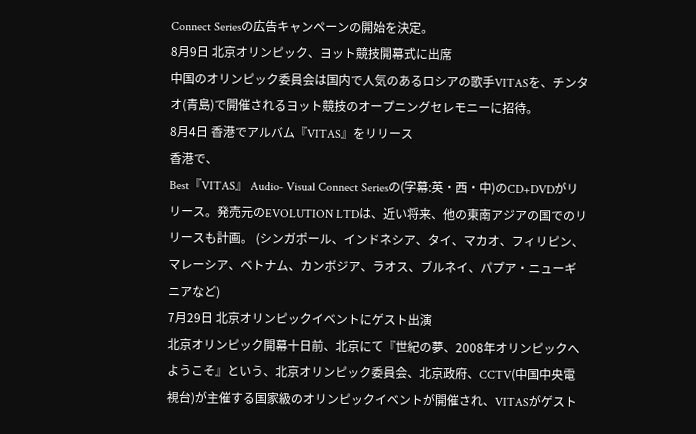Connect Seriesの広告キャンペーンの開始を決定。
8月9日 北京オリンピック、ヨット競技開幕式に出席
中国のオリンピック委員会は国内で人気のあるロシアの歌手VITASを、チンタオ(青島)で開催されるヨット競技のオープニングセレモニーに招待。
8月4日 香港でアルバム『VITAS』をリリース
香港で、
Best『VITAS』 Audio‐ Visual Connect Seriesの(字幕:英・西・中)のCD+DVDがリリース。発売元のEVOLUTION LTDは、近い将来、他の東南アジアの国でのリリースも計画。 (シンガポール、インドネシア、タイ、マカオ、フィリピン、マレーシア、ベトナム、カンボジア、ラオス、ブルネイ、パプア・ニューギニアなど)
7月29日 北京オリンピックイベントにゲスト出演
北京オリンピック開幕十日前、北京にて『世紀の夢、2008年オリンピックへようこそ』という、北京オリンピック委員会、北京政府、CCTV(中国中央電視台)が主催する国家級のオリンピックイベントが開催され、VITASがゲスト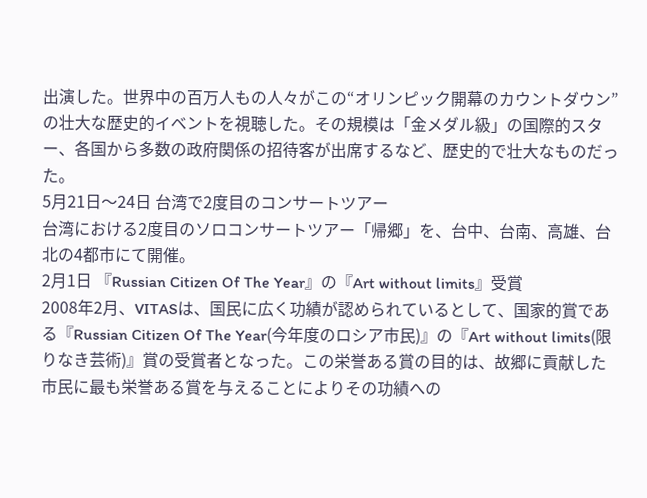出演した。世界中の百万人もの人々がこの“オリンピック開幕のカウントダウン”の壮大な歴史的イベントを視聴した。その規模は「金メダル級」の国際的スター、各国から多数の政府関係の招待客が出席するなど、歴史的で壮大なものだった。
5月21日〜24日 台湾で2度目のコンサートツアー
台湾における2度目のソロコンサートツアー「帰郷」を、台中、台南、高雄、台北の4都市にて開催。
2月1日 『Russian Citizen Of The Year』の『Art without limits』受賞
2008年2月、VITASは、国民に広く功績が認められているとして、国家的賞である『Russian Citizen Of The Year(今年度のロシア市民)』の『Art without limits(限りなき芸術)』賞の受賞者となった。この栄誉ある賞の目的は、故郷に貢献した市民に最も栄誉ある賞を与えることによりその功績への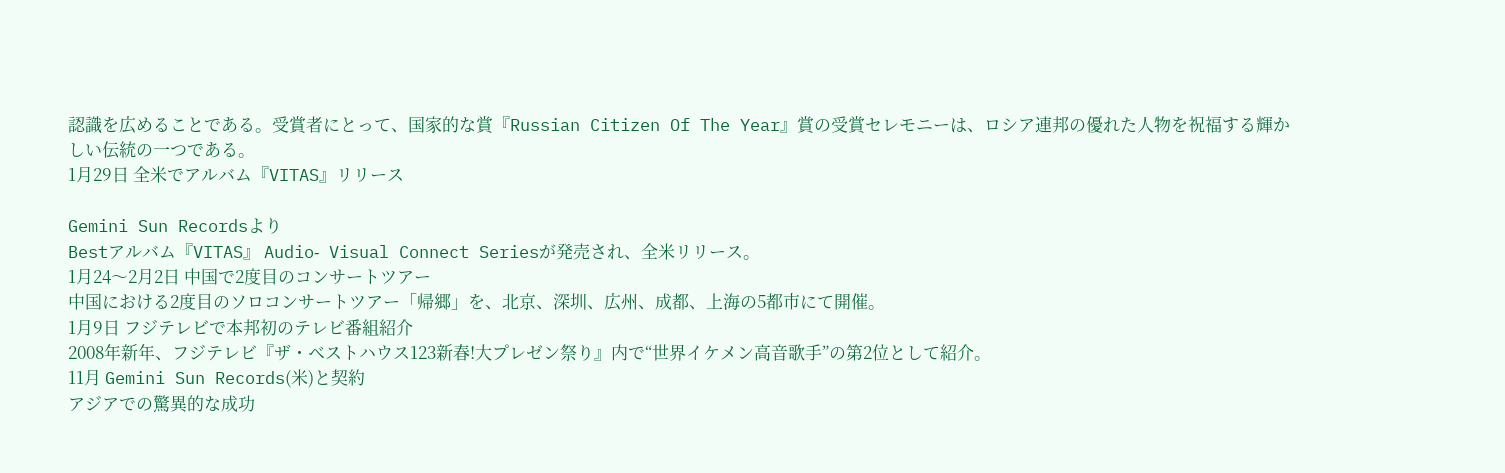認識を広めることである。受賞者にとって、国家的な賞『Russian Citizen Of The Year』賞の受賞セレモニーは、ロシア連邦の優れた人物を祝福する輝かしい伝統の一つである。
1月29日 全米でアルバム『VITAS』リリース

Gemini Sun Recordsより
Bestアルバム『VITAS』 Audio‐ Visual Connect Seriesが発売され、全米リリース。
1月24〜2月2日 中国で2度目のコンサートツアー
中国における2度目のソロコンサートツアー「帰郷」を、北京、深圳、広州、成都、上海の5都市にて開催。
1月9日 フジテレビで本邦初のテレビ番組紹介
2008年新年、フジテレビ『ザ・ベストハウス123新春!大プレゼン祭り』内で“世界イケメン高音歌手”の第2位として紹介。
11月 Gemini Sun Records(米)と契約
アジアでの驚異的な成功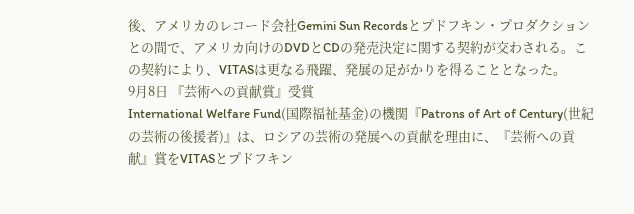後、アメリカのレコード会社Gemini Sun Recordsとプドフキン・プロダクションとの間で、アメリカ向けのDVDとCDの発売決定に関する契約が交わされる。この契約により、VITASは更なる飛躍、発展の足がかりを得ることとなった。
9月8日 『芸術への貢献賞』受賞
International Welfare Fund(国際福祉基金)の機関『Patrons of Art of Century(世紀の芸術の後援者)』は、ロシアの芸術の発展への貢献を理由に、『芸術への貢献』賞をVITASとプドフキン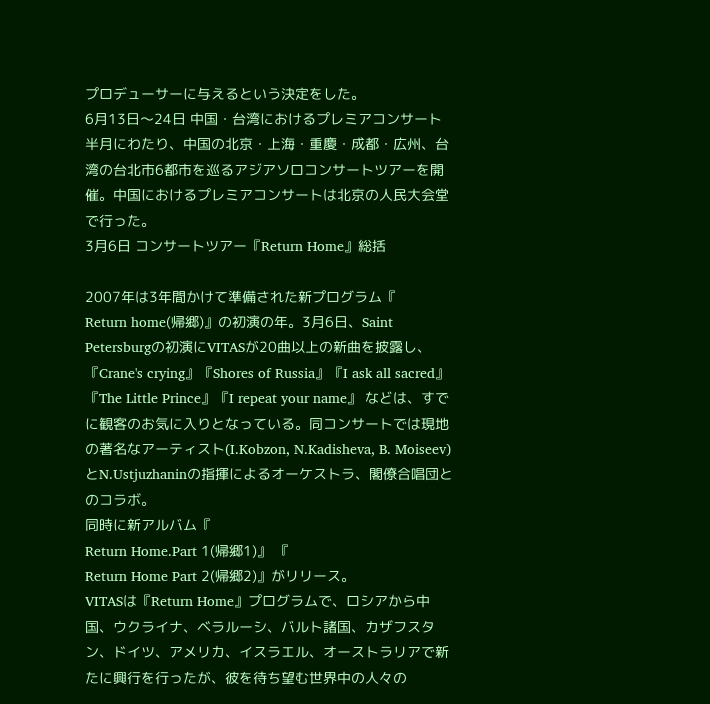プロデューサーに与えるという決定をした。
6月13日〜24日 中国・台湾におけるプレミアコンサート
半月にわたり、中国の北京・上海・重慶・成都・広州、台湾の台北市6都市を巡るアジアソロコンサートツアーを開催。中国におけるプレミアコンサートは北京の人民大会堂で行った。
3月6日 コンサートツアー『Return Home』総括

2007年は3年間かけて準備された新プログラム『
Return home(帰郷)』の初演の年。3月6日、Saint Petersburgの初演にVITASが20曲以上の新曲を披露し、『Crane's crying』『Shores of Russia』『I ask all sacred』『The Little Prince』『I repeat your name』 などは、すでに観客のお気に入りとなっている。同コンサートでは現地の著名なアーティスト(I.Kobzon, N.Kadisheva, B. Moiseev)とN.Ustjuzhaninの指揮によるオーケストラ、閣僚合唱団とのコラボ。
同時に新アルバム『
Return Home.Part 1(帰郷1)』 『
Return Home Part 2(帰郷2)』がリリース。
VITASは『Return Home』プログラムで、ロシアから中国、ウクライナ、ベラルーシ、バルト諸国、カザフスタン、ドイツ、アメリカ、イスラエル、オーストラリアで新たに興行を行ったが、彼を待ち望む世界中の人々の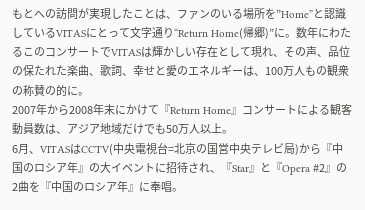もとへの訪問が実現したことは、ファンのいる場所を”Home”と認識しているVITASにとって文字通り“Return Home(帰郷)”に。数年にわたるこのコンサートでVITASは輝かしい存在として現れ、その声、品位の保たれた楽曲、歌詞、幸せと愛のエネルギーは、100万人もの観衆の称賛の的に。
2007年から2008年末にかけて『Return Home』コンサートによる観客動員数は、アジア地域だけでも50万人以上。
6月、VITASはCCTV(中央電視台=北京の国営中央テレビ局)から『中国のロシア年』の大イベントに招待され、『Star』と『Opera #2』の2曲を『中国のロシア年』に奉唱。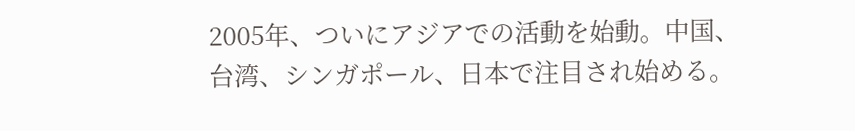2005年、ついにアジアでの活動を始動。中国、台湾、シンガポール、日本で注目され始める。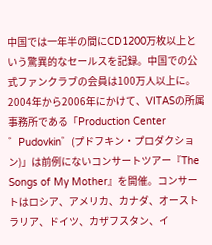中国では一年半の間にCD1200万枚以上という驚異的なセールスを記録。中国での公式ファンクラブの会員は100万人以上に。
2004年から2006年にかけて、VITASの所属事務所である「Production Center ゛Pudovkin゛(プドフキン・プロダクション)」は前例にないコンサートツアー『The Songs of My Mother』を開催。コンサートはロシア、アメリカ、カナダ、オーストラリア、ドイツ、カザフスタン、イ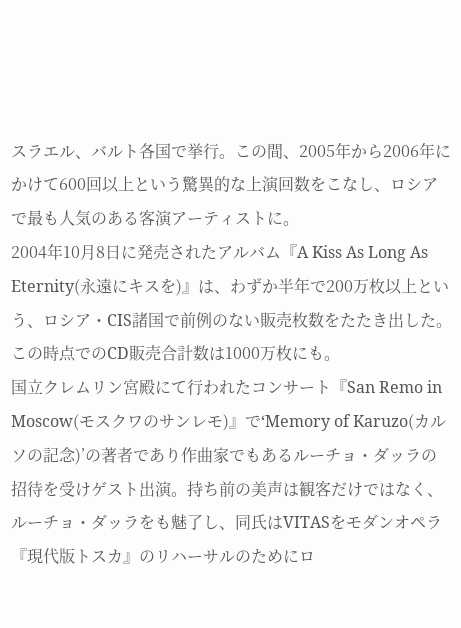スラエル、バルト各国で挙行。この間、2005年から2006年にかけて600回以上という驚異的な上演回数をこなし、ロシアで最も人気のある客演アーティストに。
2004年10月8日に発売されたアルバム『A Kiss As Long As Eternity(永遠にキスを)』は、わずか半年で200万枚以上という、ロシア・CIS諸国で前例のない販売枚数をたたき出した。この時点でのCD販売合計数は1000万枚にも。
国立クレムリン宮殿にて行われたコンサート『San Remo in Moscow(モスクワのサンレモ)』で‘Memory of Karuzo(カルソの記念)’の著者であり作曲家でもあるルーチョ・ダッラの招待を受けゲスト出演。持ち前の美声は観客だけではなく、ルーチョ・ダッラをも魅了し、同氏はVITASをモダンオペラ『現代版トスカ』のリハーサルのためにロ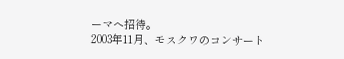ーマへ招待。
2003年11月、モスクワのコンサート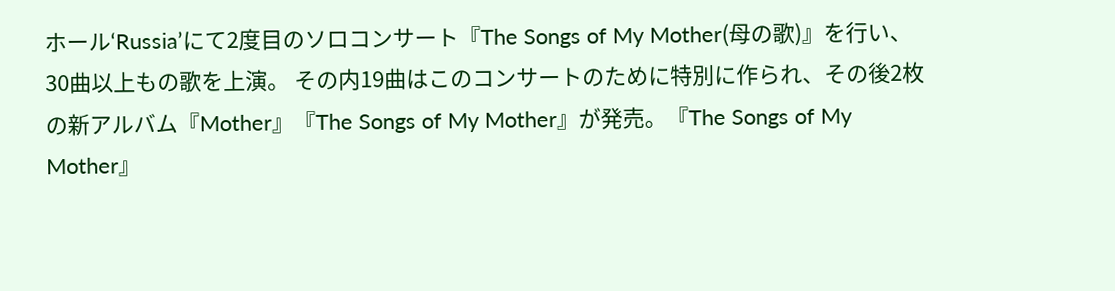ホール‘Russia’にて2度目のソロコンサート『The Songs of My Mother(母の歌)』を行い、30曲以上もの歌を上演。 その内19曲はこのコンサートのために特別に作られ、その後2枚の新アルバム『Mother』『The Songs of My Mother』が発売。『The Songs of My Mother』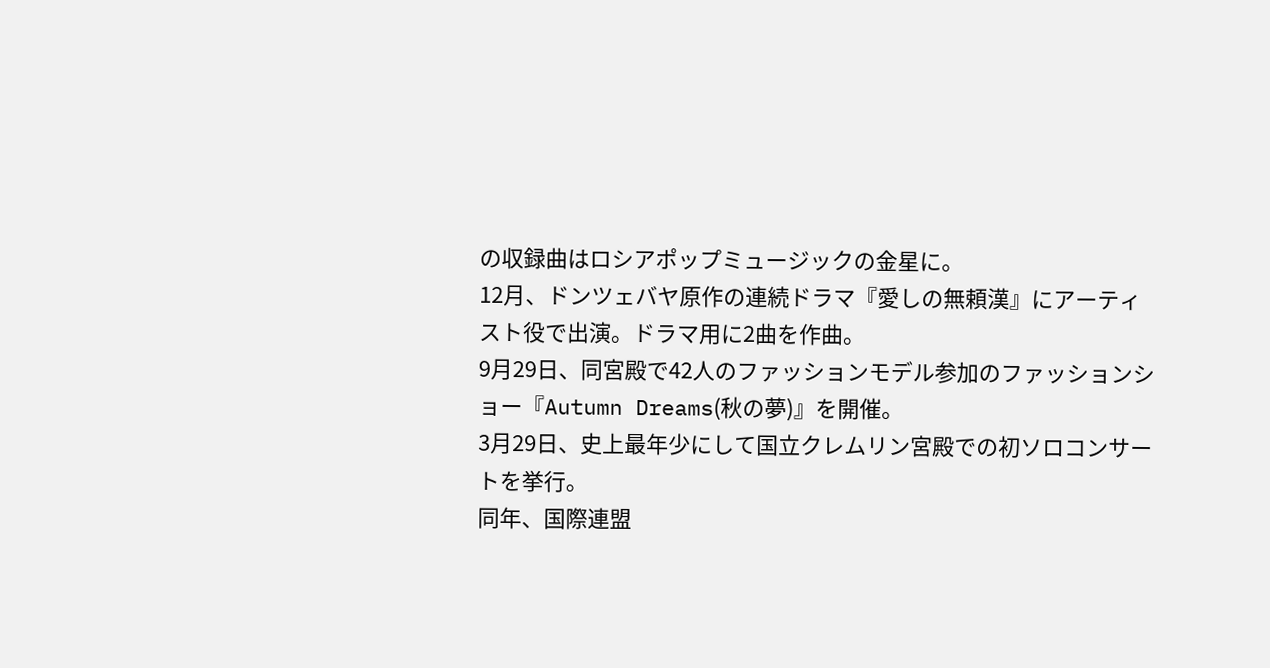の収録曲はロシアポップミュージックの金星に。
12月、ドンツェバヤ原作の連続ドラマ『愛しの無頼漢』にアーティスト役で出演。ドラマ用に2曲を作曲。
9月29日、同宮殿で42人のファッションモデル参加のファッションショー『Autumn Dreams(秋の夢)』を開催。
3月29日、史上最年少にして国立クレムリン宮殿での初ソロコンサートを挙行。
同年、国際連盟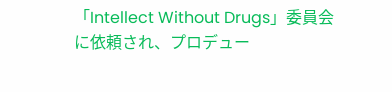「Intellect Without Drugs」委員会に依頼され、プロデュー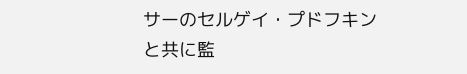サーのセルゲイ・プドフキンと共に監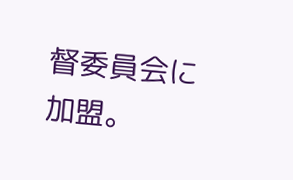督委員会に加盟。